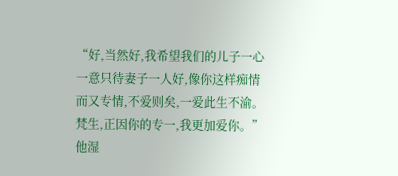“好,当然好,我希望我们的儿子一心一意只待妻子一人好,像你这样痴情而又专情,不爱则矣,一爱此生不渝。梵生,正因你的专一,我更加爱你。”他湿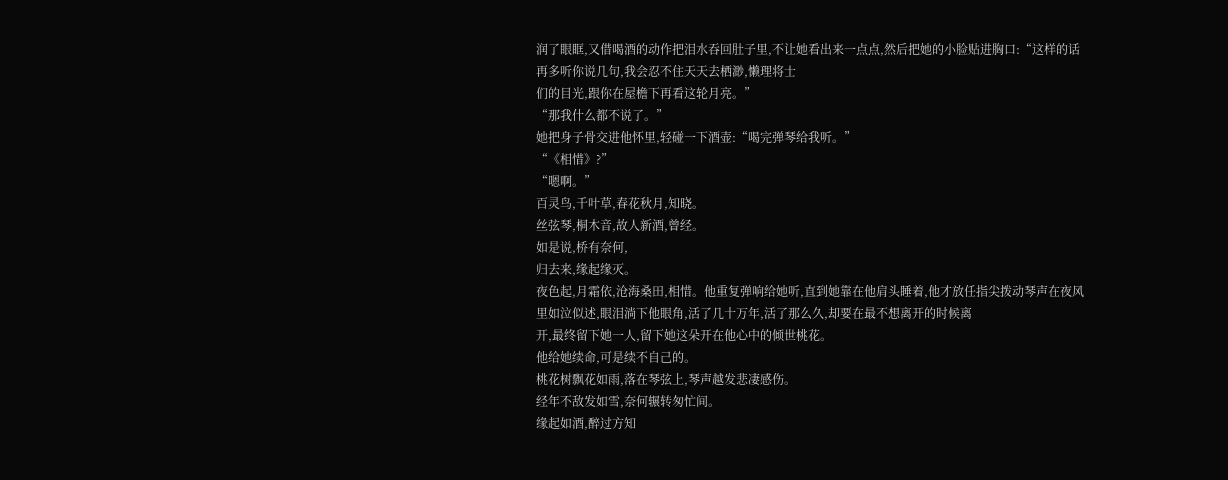润了眼眶,又借喝酒的动作把泪水吞回肚子里,不让她看出来一点点,然后把她的小脸贴进胸口:“这样的话再多听你说几句,我会忍不住天天去栖渺,懒理将士
们的目光,跟你在屋檐下再看这轮月亮。”
“那我什么都不说了。”
她把身子骨交进他怀里,轻碰一下酒壶:“喝完弹琴给我听。”
“《相惜》?”
“嗯啊。”
百灵鸟,千叶草,春花秋月,知晓。
丝弦琴,桐木音,故人新酒,曾经。
如是说,桥有奈何,
归去来,缘起缘灭。
夜色起,月霜依,沧海桑田,相惜。他重复弹响给她听,直到她靠在他肩头睡着,他才放任指尖拨动琴声在夜风里如泣似述,眼泪淌下他眼角,活了几十万年,活了那么久,却要在最不想离开的时候离
开,最终留下她一人,留下她这朵开在他心中的倾世桃花。
他给她续命,可是续不自己的。
桃花树飘花如雨,落在琴弦上,琴声越发悲凄感伤。
经年不敌发如雪,奈何辗转匆忙间。
缘起如酒,醉过方知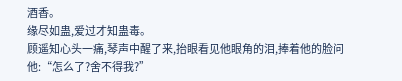酒香。
缘尽如蛊,爱过才知蛊毒。
顾遥知心头一痛,琴声中醒了来,抬眼看见他眼角的泪,捧着他的脸问他:“怎么了?舍不得我?”